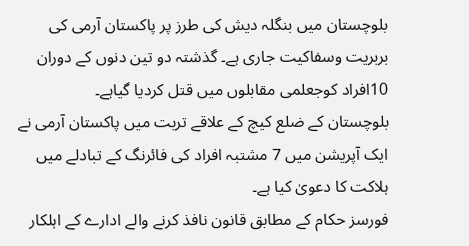بلوچستان میں بنگلہ دیش کی طرز پر پاکستان آرمی کی بربریت وسفاکیت جاری ہے۔ گذشتہ دو تین دنوں کے دوران 10افراد کوجعلمی مقابلوں میں قتل کردیا گیاہے۔
بلوچستان کے ضلع کیچ کے علاقے تربت میں پاکستان آرمی نے ایک آپریشن میں 7 مشتبہ افراد کی فائرنگ کے تبادلے میں ہلاکت کا دعویٰ کیا ہے۔
فورسز حکام کے مطابق قانون نافذ کرنے والے ادارے کے اہلکار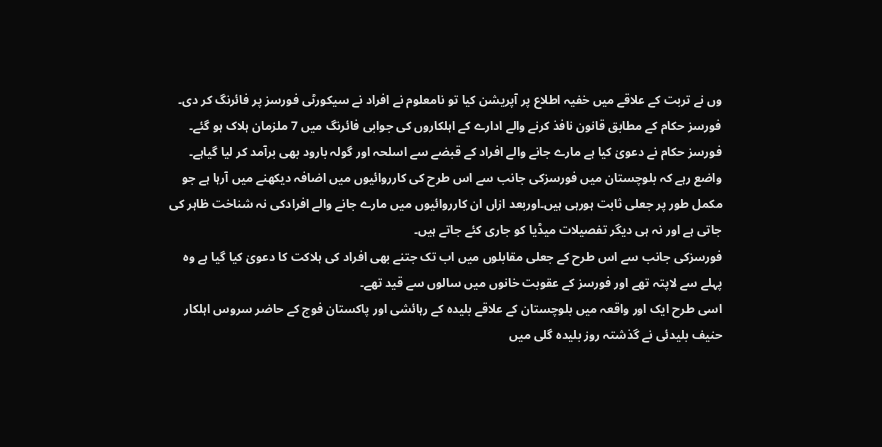وں نے تربت کے علاقے میں خفیہ اطلاع پر آپریشن کیا تو نامعلوم نے افراد نے سیکورٹی فورسز پر فائرنگ کر دی۔
فورسز حکام کے مطابق قانون نافذ کرنے والے ادارے کے اہلکاروں کی جوابی فائرنگ میں 7 ملزمان ہلاک ہو گئے۔
فورسز حکام نے دعویٰ کیا ہے مارے جانے والے افراد کے قبضے سے اسلحہ اور گولہ بارود بھی برآمد کر لیا گیاہے۔
واضع رہے کہ بلوچستان میں فورسزکی جانب سے اس طرح کی کارروائیوں میں اضافہ دیکھنے میں آرہا ہے جو مکمل طور پر جعلی ثابت ہورہی ہیں۔اوربعد ازاں ان کارروائیوں میں مارے جانے والے افرادکی نہ شناخت ظاہر کی جاتی ہے اور نہ ہی دیگر تفصیلات میڈیا کو جاری کئے جاتے ہیں۔
فورسزکی جانب سے اس طرح کے جعلی مقابلوں میں اب تک جتنے بھی افراد کی ہلاکت کا دعویٰ کیا گیا ہے وہ پہلے سے لاپتہ تھے اور فورسز کے عقوبت خانوں میں سالوں سے قید تھے۔
اسی طرح ایک اور واقعہ میں بلوچستان کے علاقے بلیدہ کے رہائشی اور پاکستان فوج کے حاضر سروس اہلکار حنیف بلیدئی نے گذشتہ روز بلیدہ گلی میں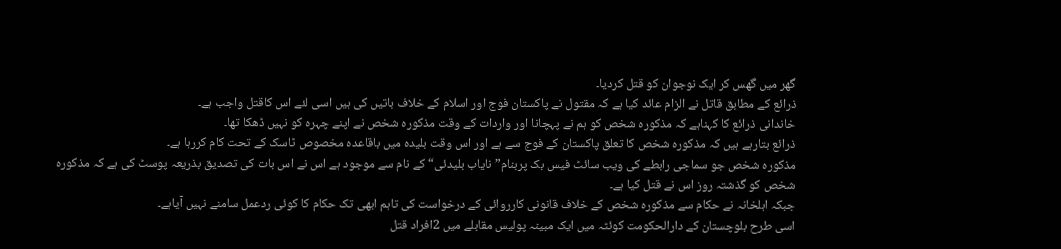گھر میں گھس کر ایک نوجوان کو قتل کردیا۔
ذرائع کے مطابق قاتل نے الزام عائد کیا ہے کہ مقتول نے پاکستان فوج اور اسلام کے خلاف باتیں کی ہیں اسی لئے اس کاقتل واجب ہے۔
خاندانی ذرائع کا کہناہے کہ مذکورہ شخص کو ہم نے پہچانا اور واردات کے وقت مذکورہ شخص نے اپنے چہرہ کو نہیں ڈھکا تھا۔
ذرائع بتارہے ہیں کہ مذکورہ شخص کا تعلق پاکستان کے فوج سے ہے اور اس وقت بلیدہ میں باقاعدہ مخصوص ٹاسک کے تحت کام کررہا ہے۔
مذکورہ شخص جو سماجی رابطے کی ویب سائٹ فیس بک پربنام”نایاب بلیدئی“کے نام سے موجود ہے اس نے اس بات کی تصدیق بذریعہ پوسٹ کی ہے کہ مذکورہ شخص کو گذشتہ روز اس نے قتل کیا ہے۔
جبکہ اہلخانہ نے حکام سے مذکورہ شخص کے خلاف قانونی کارروائی کے درخواست کی تاہم ابھی تک حکام کا کوئی ردعمل سامنے نہیں آیاہے۔
اسی طرح بلوچستان کے دارالحکومت کوئٹہ میں ایک مبینہ پولیس مقابلے میں 2افراد قتل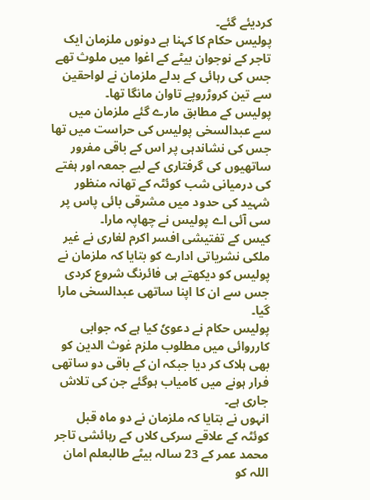کردیئے گئے۔
پولیس حکام کا کہنا ہے دونوں ملزمان ایک تاجر کے نوجوان بیٹے کے اغوا میں ملوث تھے جس کی رہائی کے بدلے ملزمان نے لواحقین سے تین کروڑروپے تاوان مانگا تھا۔
پولیس کے مطابق مارے گئے ملزمان میں سے عبدالسخی پولیس کی حراست میں تھا جس کی نشاندہی پر اس کے باقی مفرور ساتھیوں کی گرفتاری کے لیے جمعہ اور ہفتے کی درمیانی شب کوئٹہ کے تھانہ منظور شہید کی حدود میں مشرقی بائی پاس پر سی آئی اے پولیس نے چھاپہ مارا۔
کیس کے تفتیشی افسر اکرم لغاری نے غیر ملکی نشریاتی ادارے کو بتایا کہ ملزمان نے پولیس کو دیکھتے ہی فائرنگ شروع کردی جس سے ان کا اپنا ساتھی عبدالسخی مارا گیا۔
پولیس حکام نے دعویٗ کیا ہے کہ جوابی کارروائی میں مطلوب ملزم غوث الدین کو بھی ہلاک کر دیا جبکہ ان کے باقی دو ساتھی فرار ہونے میں کامیاب ہوگئے جن کی تلاش جاری ہے۔
انہوں نے بتایا کہ ملزمان نے دو ماہ قبل کوئٹہ کے علاقے سرکی کلاں کے رہائشی تاجر محمد عمر کے 23 سالہ بیٹے طالبعلم امان اللہ کو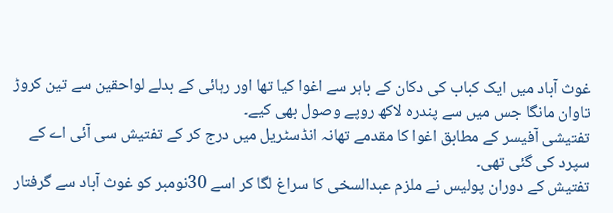غوث آباد میں ایک کباب کی دکان کے باہر سے اغوا کیا تھا اور رہائی کے بدلے لواحقین سے تین کروڑ تاوان مانگا جس میں سے پندرہ لاکھ روپے وصول بھی کیے۔
تفتیشی آفیسر کے مطابق اغوا کا مقدمے تھانہ انڈسٹریل میں درج کر کے تفتیش سی آئی اے کے سپرد کی گئی تھی۔
تفتیش کے دوران پولیس نے ملزم عبدالسخی کا سراغ لگا کر اسے 30نومبر کو غوث آباد سے گرفتار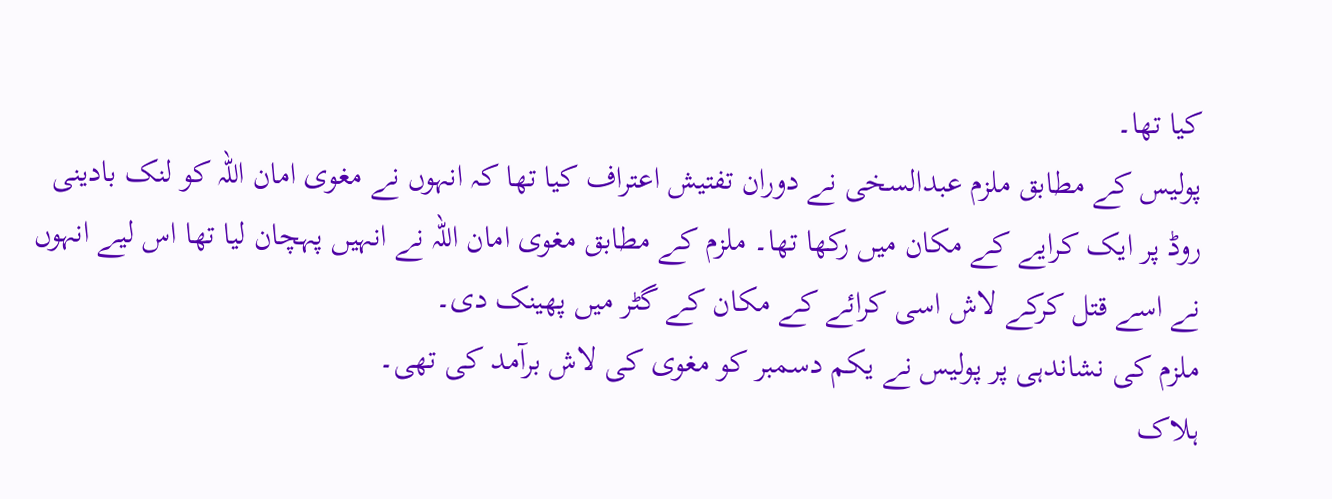کیا تھا۔
پولیس کے مطابق ملزم عبدالسخی نے دوران تفتیش اعتراف کیا تھا کہ انہوں نے مغوی امان اللہ کو لنک بادینی روڈ پر ایک کرایے کے مکان میں رکھا تھا۔ ملزم کے مطابق مغوی امان اللہ نے انہیں پہچان لیا تھا اس لیے انہوں نے اسے قتل کرکے لاش اسی کرائے کے مکان کے گٹر میں پھینک دی۔
ملزم کی نشاندہی پر پولیس نے یکم دسمبر کو مغوی کی لاش برآمد کی تھی۔
ہلاک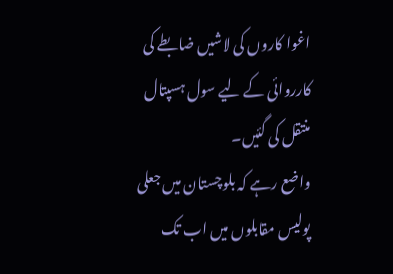اغوا کاروں کی لاشیں ضابطے کی کارروائی کے لیے سول ہسپتال منتقل کی گئیں۔
واضع رہے کہ بلوچستان میں جعلی پولیس مقابلوں میں اب تک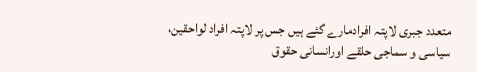متعدد جبری لاپتہ افرادمارے گئے ہیں جس پر لاپتہ افراد لواحقین، سیاسی و سماجی حلقے اورانسانی حقوق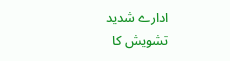ادارے شدید تشویش کا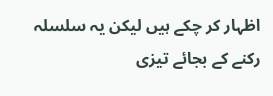اظہار کر چکے ہیں لیکن یہ سلسلہ رکنے کے بجائے تیزی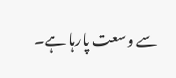سے وسعت پارہا ہے۔